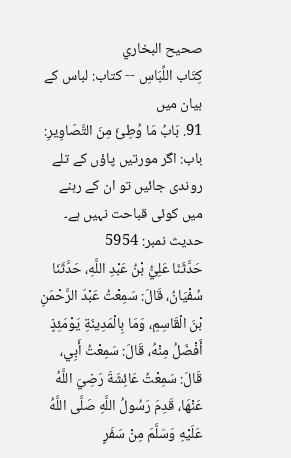صحيح البخاري
كِتَاب اللِّبَاسِ -- کتاب: لباس کے بیان میں
91. بَابُ مَا وُطِئَ مِنَ التَّصَاوِيرِ:
باب: اگر مورتیں پاؤں کے تلے روندی جائیں تو ان کے رہنے میں کوئی قباحت نہیں ہے۔
حدیث نمبر: 5954
حَدَّثَنَا عَلِيُّ بْنُ عَبْدِ اللَّهِ، حَدَّثَنَا سُفْيَانُ، قَالَ: سَمِعْتُ عَبْدَ الرَّحْمَنِ بْنَ الْقَاسِمِ، وَمَا بِالْمَدِينَةِ يَوْمَئِذٍ أَفْضَلُ مِنْهُ، قَالَ: سَمِعْتُ أَبِي، قَالَ: سَمِعْتُ عَائِشَةَ رَضِيَ اللَّهُ عَنْهَا، قَدِمَ رَسُولُ اللَّهِ صَلَّى اللَّهُ عَلَيْهِ وَسَلَّمَ مِنْ سَفَرٍ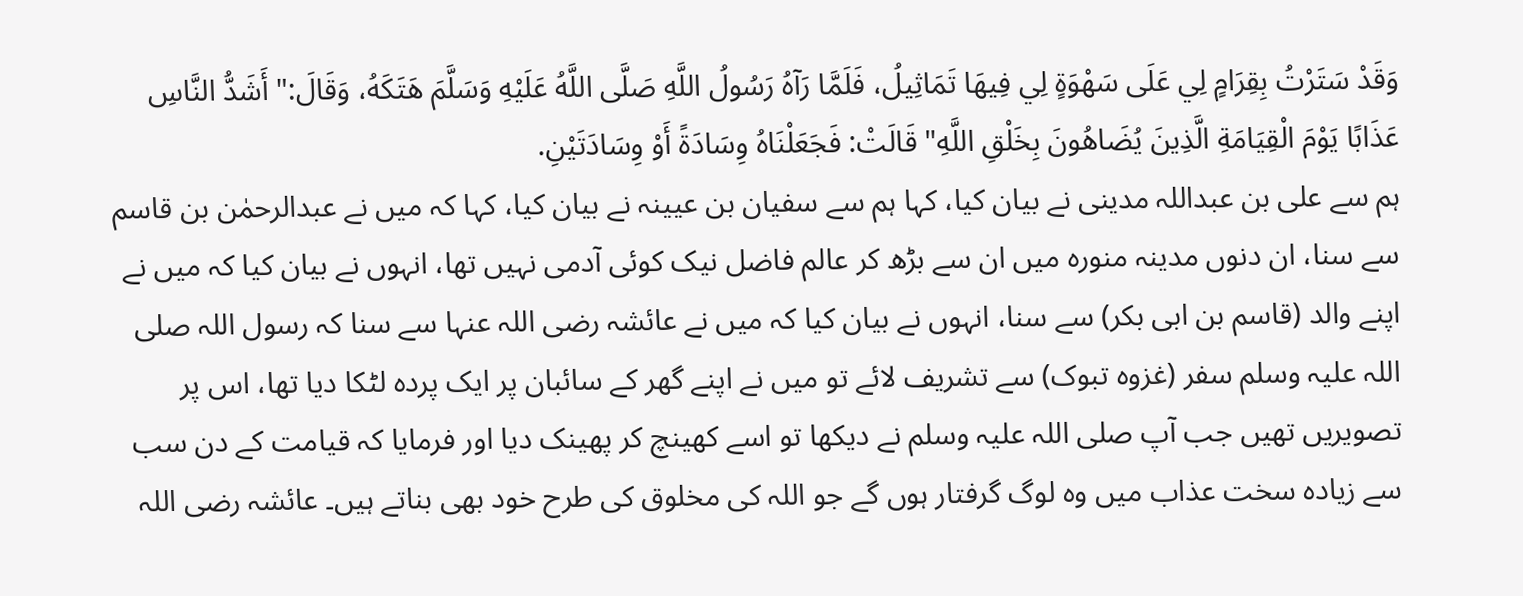وَقَدْ سَتَرْتُ بِقِرَامٍ لِي عَلَى سَهْوَةٍ لِي فِيهَا تَمَاثِيلُ، فَلَمَّا رَآهُ رَسُولُ اللَّهِ صَلَّى اللَّهُ عَلَيْهِ وَسَلَّمَ هَتَكَهُ، وَقَالَ:" أَشَدُّ النَّاسِ عَذَابًا يَوْمَ الْقِيَامَةِ الَّذِينَ يُضَاهُونَ بِخَلْقِ اللَّهِ" قَالَتْ: فَجَعَلْنَاهُ وِسَادَةً أَوْ وِسَادَتَيْنِ.
ہم سے علی بن عبداللہ مدینی نے بیان کیا، کہا ہم سے سفیان بن عیینہ نے بیان کیا، کہا کہ میں نے عبدالرحمٰن بن قاسم سے سنا، ان دنوں مدینہ منورہ میں ان سے بڑھ کر عالم فاضل نیک کوئی آدمی نہیں تھا، انہوں نے بیان کیا کہ میں نے اپنے والد (قاسم بن ابی بکر) سے سنا، انہوں نے بیان کیا کہ میں نے عائشہ رضی اللہ عنہا سے سنا کہ رسول اللہ صلی اللہ علیہ وسلم سفر (غزوہ تبوک) سے تشریف لائے تو میں نے اپنے گھر کے سائبان پر ایک پردہ لٹکا دیا تھا، اس پر تصویریں تھیں جب آپ صلی اللہ علیہ وسلم نے دیکھا تو اسے کھینچ کر پھینک دیا اور فرمایا کہ قیامت کے دن سب سے زیادہ سخت عذاب میں وہ لوگ گرفتار ہوں گے جو اللہ کی مخلوق کی طرح خود بھی بناتے ہیں۔ عائشہ رضی اللہ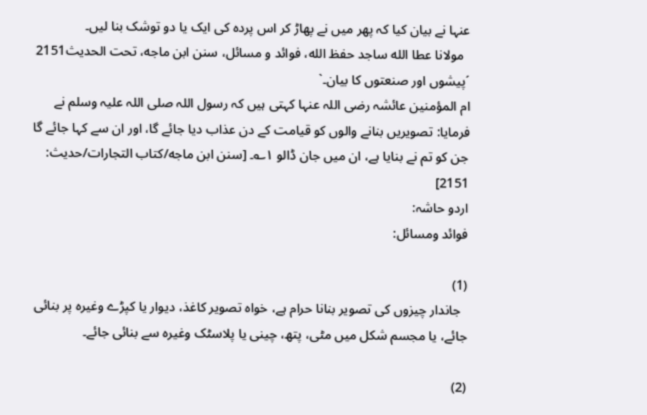عنہا نے بیان کیا کہ پھر میں نے پھاڑ کر اس پردہ کی ایک یا دو توشک بنا لیں۔
  مولانا عطا الله ساجد حفظ الله، فوائد و مسائل، سنن ابن ماجه، تحت الحديث2151
´پیشوں اور صنعتوں کا بیان۔`
ام المؤمنین عائشہ رضی اللہ عنہا کہتی ہیں کہ رسول اللہ صلی اللہ علیہ وسلم نے فرمایا: تصویریں بنانے والوں کو قیامت کے دن عذاب دیا جائے گا، اور ان سے کہا جائے گا جن کو تم نے بنایا ہے، ان میں جان ڈالو ۱؎۔ [سنن ابن ماجه/كتاب التجارات/حدیث: 2151]
اردو حاشہ:
فوائد ومسائل:

(1)
  جاندار چیزوں کی تصویر بنانا حرام ہے، خواہ تصویر کاغذ، دیوار یا کپڑے وغیرہ پر بنائی جائے، یا مجسم شکل میں مٹی، پتھ، چینی یا پلاسٹک وغیرہ سے بنائی جائے۔

(2)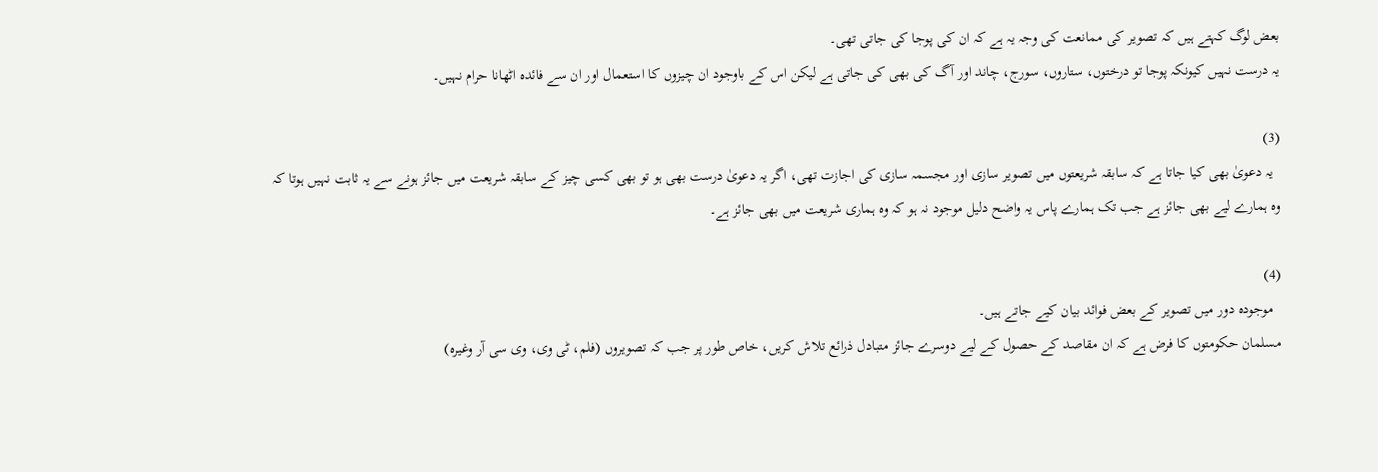بعض لوگ کہتے ہیں کہ تصویر کی ممانعت کی وجہ یہ ہے کہ ان کی پوجا کی جاتی تھی۔
یہ درست نہیں کیونکہ پوجا تو درختوں، ستاروں، سورج، چاند اور آگ کی بھی کی جاتی ہے لیکن اس کے باوجود ان چیزوں کا استعمال اور ان سے فائدہ اٹھانا حرام نہیں۔

(3)
  یہ دعویٰ بھی کیا جاتا ہے کہ سابقہ شریعتوں میں تصویر سازی اور مجسمہ سازی کی اجازت تھی، اگر یہ دعویٰ درست بھی ہو تو بھی کسی چیز کے سابقہ شریعت میں جائز ہونے سے یہ ثابت نہیں ہوتا کہ وہ ہمارے لیے بھی جائز ہے جب تک ہمارے پاس یہ واضح دلیل موجود نہ ہو کہ وہ ہماری شریعت میں بھی جائز ہے۔

(4)
  موجودہ دور میں تصویر کے بعض فوائد بیان کیے جاتے ہیں۔
مسلمان حکومتوں کا فرض ہے کہ ان مقاصد کے حصول کے لیے دوسرے جائز متبادل ذرائع تلاش کریں، خاص طور پر جب کہ تصویروں (فلم، ٹی وی، وی سی آر وغیرہ)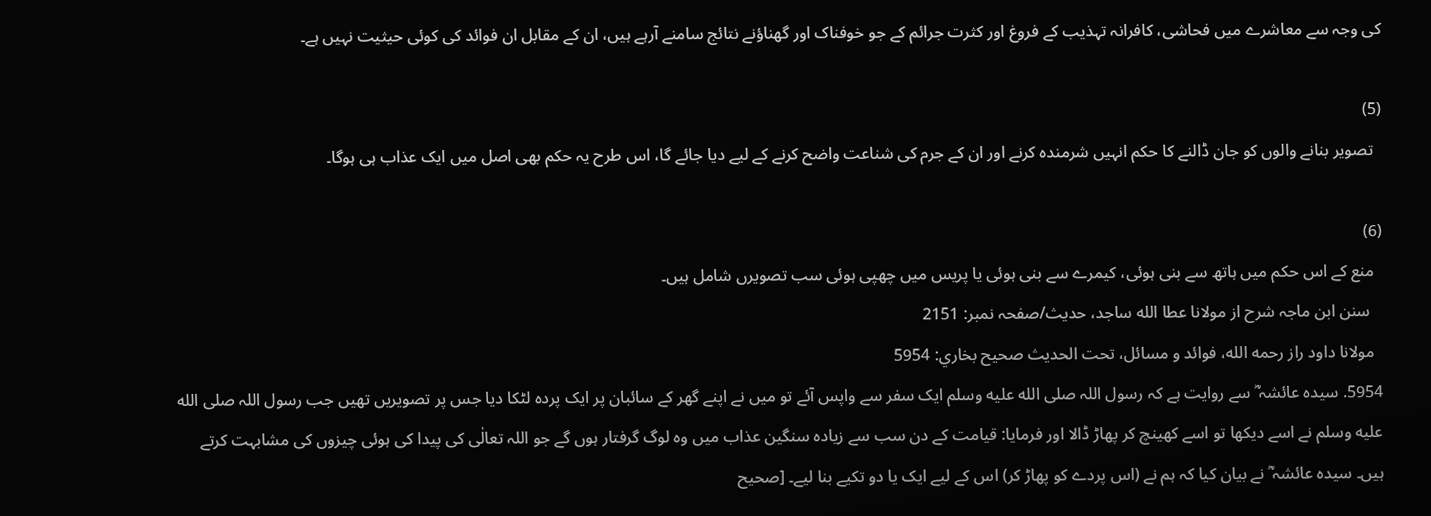کی وجہ سے معاشرے میں فحاشی، کافرانہ تہذیب کے فروغ اور کثرت جرائم کے جو خوفناک اور گھناؤنے نتائج سامنے آرہے ہیں، ان کے مقابل ان فوائد کی کوئی حیثیت نہیں ہے۔

(5)
  تصویر بنانے والوں کو جان ڈالنے کا حکم انہیں شرمندہ کرنے اور ان کے جرم کی شناعت واضح کرنے کے لیے دیا جائے گا، اس طرح یہ حکم بھی اصل میں ایک عذاب ہی ہوگا۔

(6)
  منع کے اس حکم میں ہاتھ سے بنی ہوئی، کیمرے سے بنی ہوئی یا پریس میں چھپی ہوئی سب تصویرں شامل ہیں۔
   سنن ابن ماجہ شرح از مولانا عطا الله ساجد، حدیث/صفحہ نمبر: 2151
  مولانا داود راز رحمه الله، فوائد و مسائل، تحت الحديث صحيح بخاري: 5954
5954. سیدہ عائشہ ؓ سے روایت ہے کہ رسول اللہ صلى الله عليه وسلم ایک سفر سے واپس آئے تو میں نے اپنے گھر کے سائبان پر ایک پردہ لٹکا دیا جس پر تصویریں تھیں جب رسول اللہ صلى الله عليه وسلم نے اسے دیکھا تو اسے کھینچ کر پھاڑ ڈالا اور فرمایا: قیامت کے دن سب سے زیادہ سنگین عذاب میں وہ لوگ گرفتار ہوں گے جو اللہ تعالٰی کی پیدا کی ہوئی چیزوں کی مشابہت کرتے ہیں۔ سیدہ عائشہ ؓ نے بیان کیا کہ ہم نے (اس پردے کو پھاڑ کر) اس کے لیے ایک یا دو تکیے بنا لیے۔ [صحيح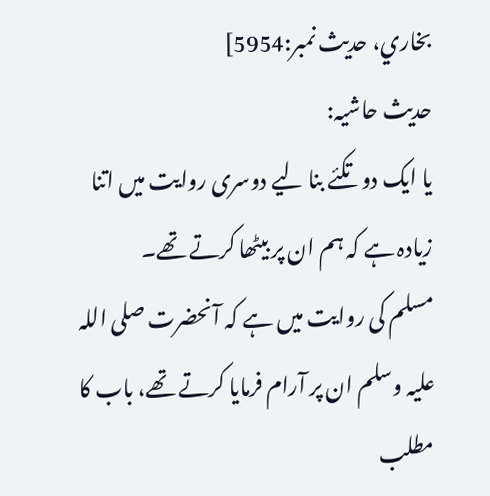بخاري، حديث نمبر:5954]
حدیث حاشیہ:
یا ایک دو تکئے بنا لیے دوسری روایت میں اتنا زیادہ ہے کہ ہم ان پر بیٹھا کرتے تھے۔
مسلم کی روایت میں ہے کہ آنحضرت صلی اللہ علیہ وسلم ان پر آرام فرمایا کرتے تھے، باب کا مطلب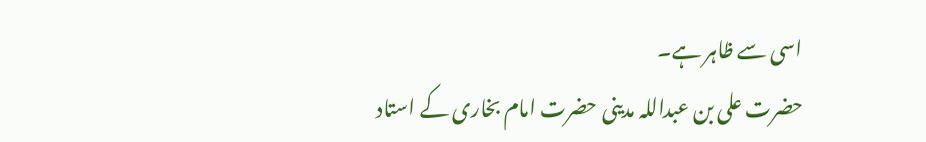اسی سے ظاہر ہے۔
حضرت علی بن عبداللہ مدینی حضرت امام بخاری کے استاد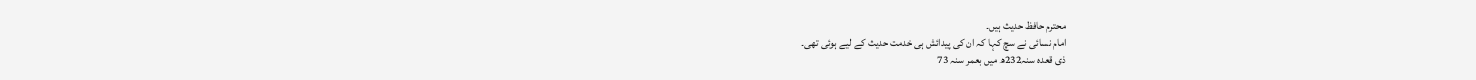محترم حافظ حدیث ہیں۔
امام نسائی نے سچ کہا کہ ان کی پیدائش ہی خدمت حدیث کے لیے ہوئی تھی۔
ذی قعدہ سنہ232ھ میں بعمر سنہ 73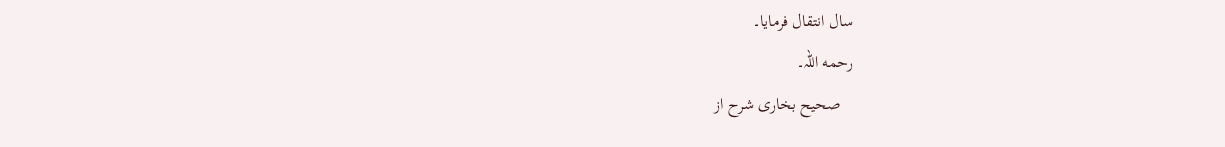سال انتقال فرمایا۔
رحمه اللہ۔
   صحیح بخاری شرح از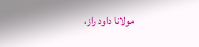مولانا داود راز،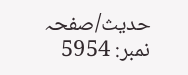حدیث/صفحہ نمبر: 5954